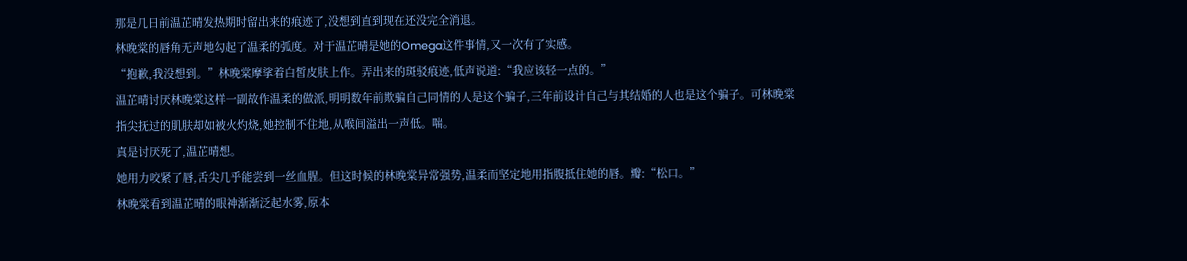那是几日前温芷晴发热期时留出来的痕迹了,没想到直到现在还没完全消退。
林晚棠的唇角无声地勾起了温柔的弧度。对于温芷晴是她的Omega这件事情,又一次有了实感。
“抱歉,我没想到。”林晚棠摩挲着白皙皮肤上作。弄出来的斑驳痕迹,低声说道:“我应该轻一点的。”
温芷晴讨厌林晚棠这样一副故作温柔的做派,明明数年前欺骗自己同情的人是这个骗子,三年前设计自己与其结婚的人也是这个骗子。可林晚棠指尖抚过的肌肤却如被火灼烧,她控制不住地,从喉间溢出一声低。喘。
真是讨厌死了,温芷晴想。
她用力咬紧了唇,舌尖几乎能尝到一丝血腥。但这时候的林晚棠异常强势,温柔而坚定地用指腹抵住她的唇。瓣:“松口。”
林晚棠看到温芷晴的眼神渐渐泛起水雾,原本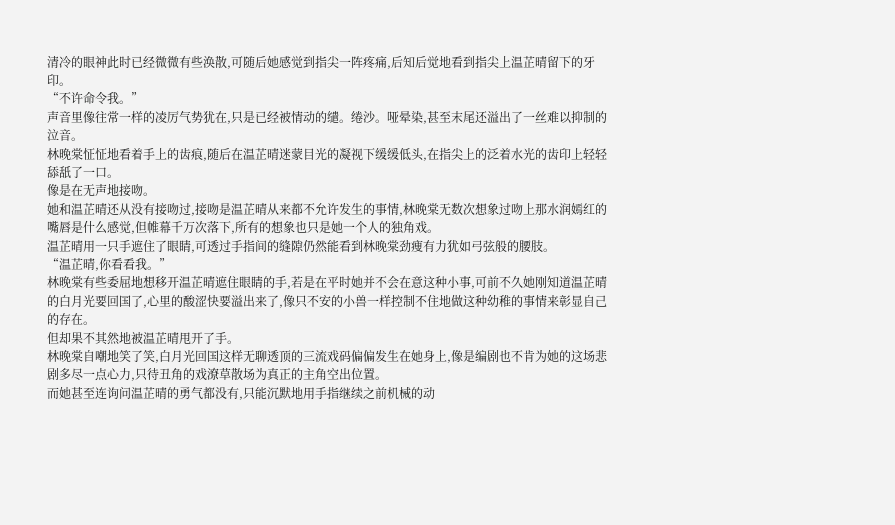清冷的眼神此时已经微微有些涣散,可随后她感觉到指尖一阵疼痛,后知后觉地看到指尖上温芷晴留下的牙印。
“不许命令我。”
声音里像往常一样的凌厉气势犹在,只是已经被情动的缱。绻沙。哑晕染,甚至末尾还溢出了一丝难以抑制的泣音。
林晚棠怔怔地看着手上的齿痕,随后在温芷晴迷蒙目光的凝视下缓缓低头,在指尖上的泛着水光的齿印上轻轻舔舐了一口。
像是在无声地接吻。
她和温芷晴还从没有接吻过,接吻是温芷晴从来都不允许发生的事情,林晚棠无数次想象过吻上那水润嫣红的嘴唇是什么感觉,但帷幕千万次落下,所有的想象也只是她一个人的独角戏。
温芷晴用一只手遮住了眼睛,可透过手指间的缝隙仍然能看到林晚棠劲痩有力犹如弓弦般的腰肢。
“温芷晴,你看看我。”
林晚棠有些委屈地想移开温芷晴遮住眼睛的手,若是在平时她并不会在意这种小事,可前不久她刚知道温芷晴的白月光要回国了,心里的酸涩快要溢出来了,像只不安的小兽一样控制不住地做这种幼稚的事情来彰显自己的存在。
但却果不其然地被温芷晴甩开了手。
林晚棠自嘲地笑了笑,白月光回国这样无聊透顶的三流戏码偏偏发生在她身上,像是编剧也不肯为她的这场悲剧多尽一点心力,只待丑角的戏潦草散场为真正的主角空出位置。
而她甚至连询问温芷晴的勇气都没有,只能沉默地用手指继续之前机械的动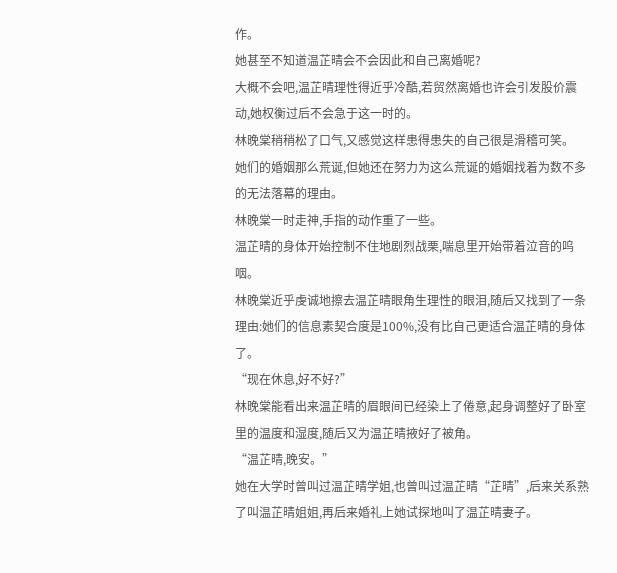作。
她甚至不知道温芷晴会不会因此和自己离婚呢?
大概不会吧,温芷晴理性得近乎冷酷,若贸然离婚也许会引发股价震动,她权衡过后不会急于这一时的。
林晚棠稍稍松了口气,又感觉这样患得患失的自己很是滑稽可笑。
她们的婚姻那么荒诞,但她还在努力为这么荒诞的婚姻找着为数不多的无法落幕的理由。
林晚棠一时走神,手指的动作重了一些。
温芷晴的身体开始控制不住地剧烈战栗,喘息里开始带着泣音的呜咽。
林晚棠近乎虔诚地擦去温芷晴眼角生理性的眼泪,随后又找到了一条理由:她们的信息素契合度是100%,没有比自己更适合温芷晴的身体了。
“现在休息,好不好?”
林晚棠能看出来温芷晴的眉眼间已经染上了倦意,起身调整好了卧室里的温度和湿度,随后又为温芷晴掖好了被角。
“温芷晴,晚安。”
她在大学时曾叫过温芷晴学姐,也曾叫过温芷晴“芷晴”,后来关系熟了叫温芷晴姐姐,再后来婚礼上她试探地叫了温芷晴妻子。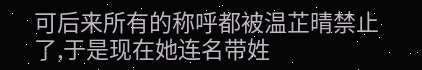可后来所有的称呼都被温芷晴禁止了,于是现在她连名带姓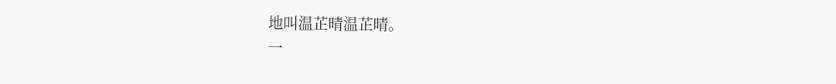地叫温芷晴温芷晴。
一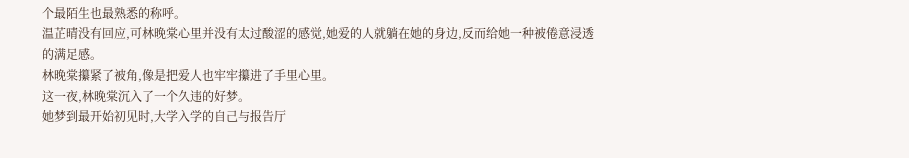个最陌生也最熟悉的称呼。
温芷晴没有回应,可林晚棠心里并没有太过酸涩的感觉,她爱的人就躺在她的身边,反而给她一种被倦意浸透的满足感。
林晚棠攥紧了被角,像是把爱人也牢牢攥进了手里心里。
这一夜,林晚棠沉入了一个久违的好梦。
她梦到最开始初见时,大学入学的自己与报告厅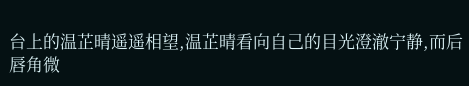台上的温芷晴遥遥相望,温芷晴看向自己的目光澄澈宁静,而后唇角微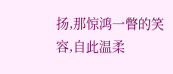扬,那惊鸿一瞥的笑容,自此温柔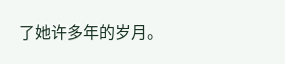了她许多年的岁月。